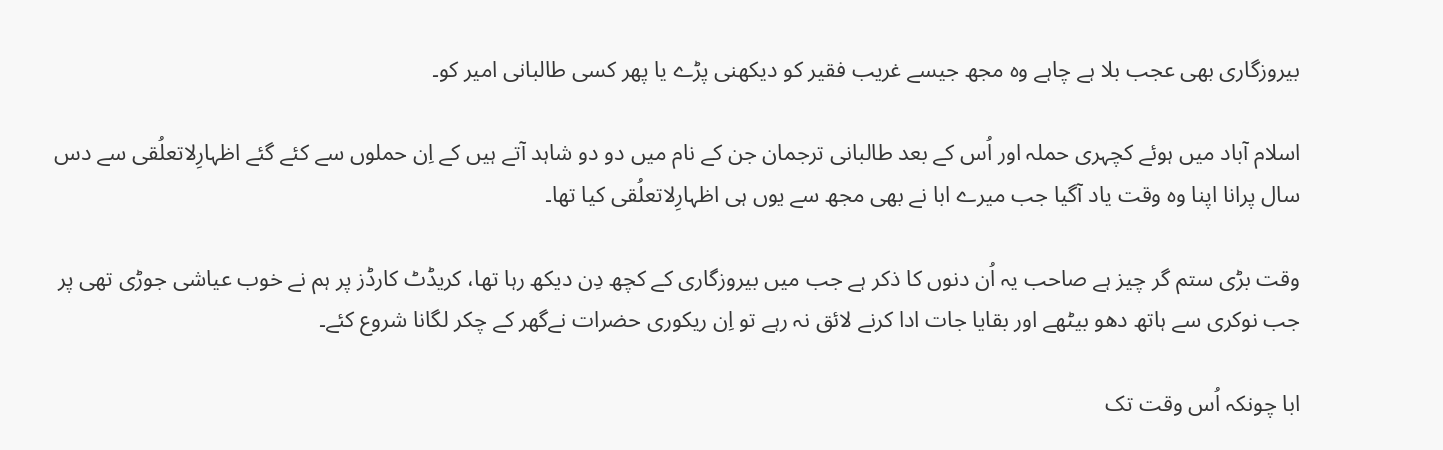بیروزگاری بھی عجب بلا ہے چاہے وە مجھ جیسے غریب فقیر کو دیکھنی پڑے یا پھر کسی طالبانی امیر کو۔

اسلام آباد میں ہوئے کچہری حملہ اور اُس کے بعد طالبانی ترجمان جن کے نام میں دو دو شاہد آتے ہیں کے اِن حملوں سے کئے گئے اظہارِلاتعلُقی سے دس سال پرانا اپنا وە وقت یاد آگیا جب میرے ابا نے بھی مجھ سے یوں ہی اظہارِلاتعلُقی کیا تھا۔

وقت بڑی ستم گر چیز ہے صاحب یہ اُن دنوں کا ذکر ہے جب میں بیروزگاری کے کچھ دِن دیکھ رہا تھا، کریڈٹ کارڈز پر ہم نے خوب عیاشی جوڑی تھی پر جب نوکری سے ہاتھ دھو بیٹھے اور بقایا جات ادا کرنے لائق نہ رہے تو اِن ریکوری حضرات نےگھر کے چکر لگانا شروع کئے۔

ابا چونکہ اُس وقت تک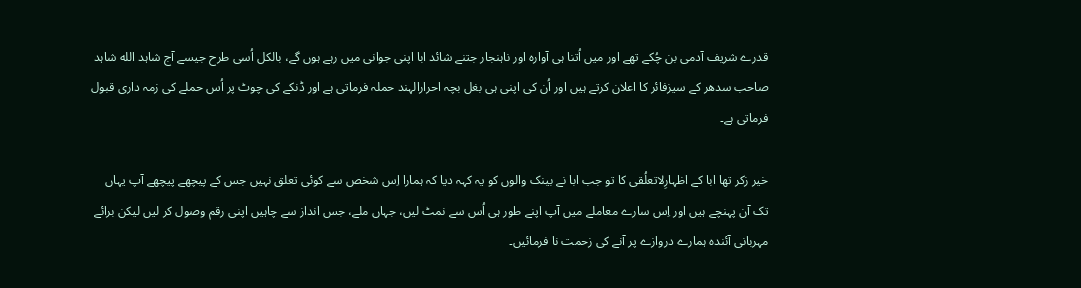قدرے شریف آدمی بن چُکے تھے اور میں اُتنا ہی آوارە اور ناہنجار جتنے شائد ابا اپنی جوانی میں رہے ہوں گے، بالکل اُسی طرح جیسے آج شاہد الله شاہد صاحب سدھر کے سیزفائر کا اعلان کرتے ہیں اور اُن کی اپنی ہی بغل بچہ احرارالہند حملہ فرماتی ہے اور ڈنکے کی چوٹ پر اُس حملے کی زمہ داری قبول فرماتی ہے۔

خیر زکر تھا ابا کے اظہارِلاتعلُقی کا تو جب ابا نے بینک والوں کو یہ کہہ دیا کہ ہمارا اِس شخص سے کوئی تعلق نہیں جس کے پیچھے پیچھے آپ یہاں تک آن پہنچے ہیں اور اِس سارے معاملے میں آپ اپنے طور ہی اُس سے نمٹ لیں، جہاں ملے، جس انداز سے چاہیں اپنی رقم وصول کر لیں لیکن برائے مہربانی آئندە ہمارے دروازے پر آنے کی زحمت نا فرمائیں۔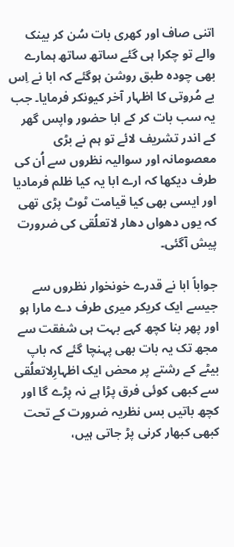اتنی صاف اور کھری بات سُن کر بینک والے تو چکرا ہی گئے ساتھ ساتھ ہمارے بھی چودە طبق روشن ہوگئے کہ ابا نے اِس بے مُروتی کا اظہار آخر کیونکر فرمایا۔ جب یہ سب بات کر کے ابا حضور واپس گھر کے اندر تشریف لائے تو ہم نے بڑی معصومانہ اور سوالیہ نظروں سے اُن کی طرف دیکھا کہ ارے ابا یہ کیا ظلم فرمادیا اور ایسی بھی کیا قیامت ٹوٹ پڑی تھی کہ یوں دھواں دھار لاتعلُقی کی ضرورت پیش آگئی۔

جواباً ابا نے قدرے خونخوار نظروں سے جیسے ایک کریکر میری طرف دے مارا ہو اور پھر بنا کچھ کہے بہت ہی شفقت سے مجھ تک یہ بات بھی پہنچا گئے کہ باپ بیٹے کے رشتے پر محض ایک اظہارِلاتعلُقی سے کبھی کوئی فرق پڑا ہے نہ پڑے گا اور کچھ باتیں بس نظریہ ضرورت کے تحت کبھی کبھار کرنی پڑ جاتی ہیں،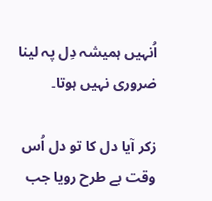اُنہیں ہمیشہ دِل پہ لینا ضروری نہیں ہوتا۔

زکر آیا دل کا تو دل اُس وقت بے طرح رویا جب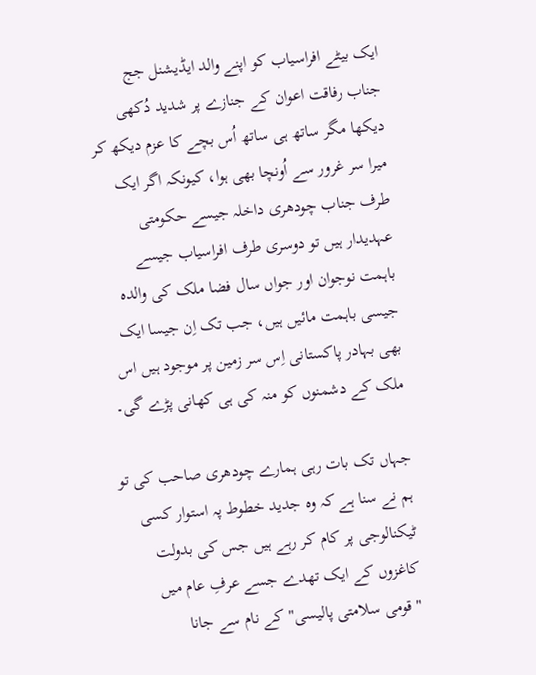ایک بیٹے افراسیاب کو اپنے والد ایڈیشنل جج جناب رفاقت اعوان کے جنازے پر شدید دُکھی دیکھا مگر ساتھ ہی ساتھ اُس بچے کا عزم دیکھ کر میرا سر غرور سے اُونچا بھی ہوا، کیونکہ اگر ایک طرف جناب چودھری داخلہ جیسے حکومتی عہدیدار ہیں تو دوسری طرف افراسیاب جیسے باہمت نوجوان اور جواں سال فضا ملک کی والدە جیسی باہمت مائیں ہیں، جب تک اِن جیسا ایک بھی بہادر پاکستانی اِس سر زمین پر موجود ہیں اس ملک کے دشمنوں کو منہ کی ہی کھانی پڑے گی۔

جہاں تک بات رہی ہمارے چودھری صاحب کی تو ہم نے سنا ہے کہ وە جدید خطوط پہ استوار کسی ٹیکنالوجی پر کام کر رہے ہیں جس کی بدولت کاغزوں کے ایک تھدے جسے عرفِ عام میں "قومی سلامتی پالیسی" کے نام سے جانا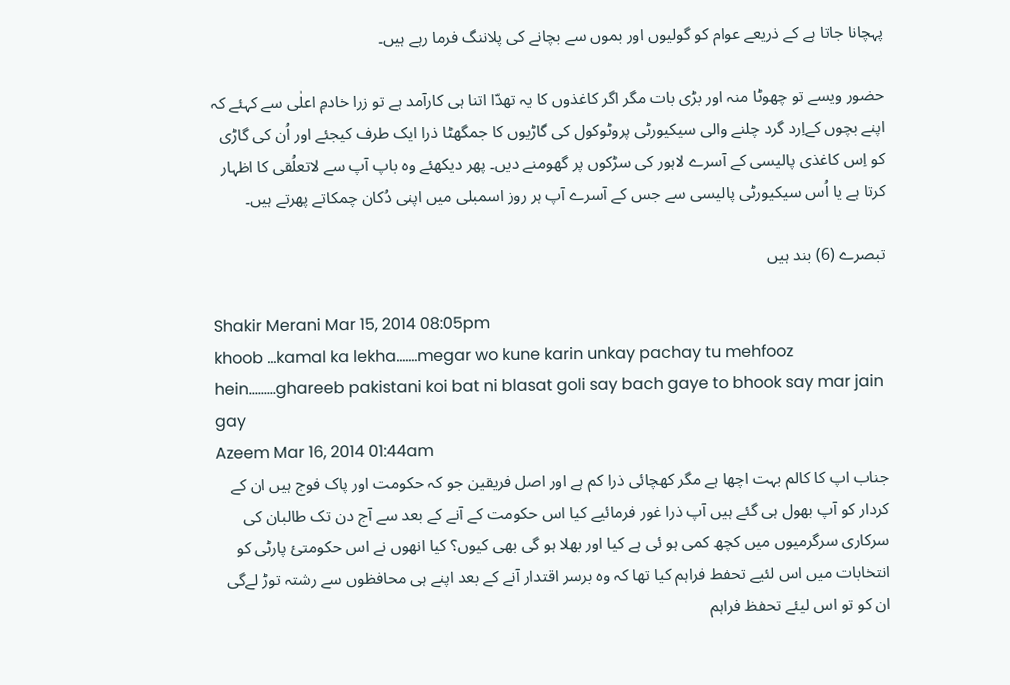پہچانا جاتا ہے کے ذریعے عوام کو گولیوں اور بموں سے بچانے کی پلاننگ فرما رہے ہیں۔

حضور ویسے تو چھوٹا منہ اور بڑی بات مگر اگر کاغذوں کا یہ تھدّا اتنا ہی کارآمد ہے تو زرا خادمِ اعلٰی سے کہئے کہ اپنے بچوں کےاِرد گرد چلنے والی سیکیورٹی پروٹوکول کی گاڑیوں کا جمگھٹا ذرا ایک طرف کیجئے اور اُن کی گاڑی کو اِس کاغذی پالیسی کے آسرے لاہور کی سڑکوں پر گھومنے دیں۔ پھر دیکھئے وە باپ آپ سے لاتعلُقی کا اظہار کرتا ہے یا اُس سیکیورٹی پالیسی سے جس کے آسرے آپ ہر روز اسمبلی میں اپنی دُکان چمکاتے پھرتے ہیں۔

تبصرے (6) بند ہیں

Shakir Merani Mar 15, 2014 08:05pm
khoob ...kamal ka lekha.......megar wo kune karin unkay pachay tu mehfooz hein.........ghareeb pakistani koi bat ni blasat goli say bach gaye to bhook say mar jain gay
Azeem Mar 16, 2014 01:44am
جناب اپ کا کالم بہت اچھا ہے مگر کھچائی ذرا کم ہے اور اصل فریقین جو کہ حکومت اور پاک فوج ہیں ان کے کردار کو آپ بھول ہی گئے ہیں آپ ذرا غور فرمائیے کیا اس حکومت کے آنے کے بعد سے آج دن تک طالبان کی سرکاری سرگرمیوں میں کچھ کمی ہو ئی ہے کیا اور بھلا ہو گی بھی کیوں؟ کیا انھوں نے اس حکومتئ پارٹی کو انتخابات میں اس لئیے تحفط فراہم کیا تھا کہ وہ برسر اقتدار آنے کے بعد اپنے ہی محافظوں سے رشتہ توڑ لےگی ان کو تو اس لیئے تحفظ فراہم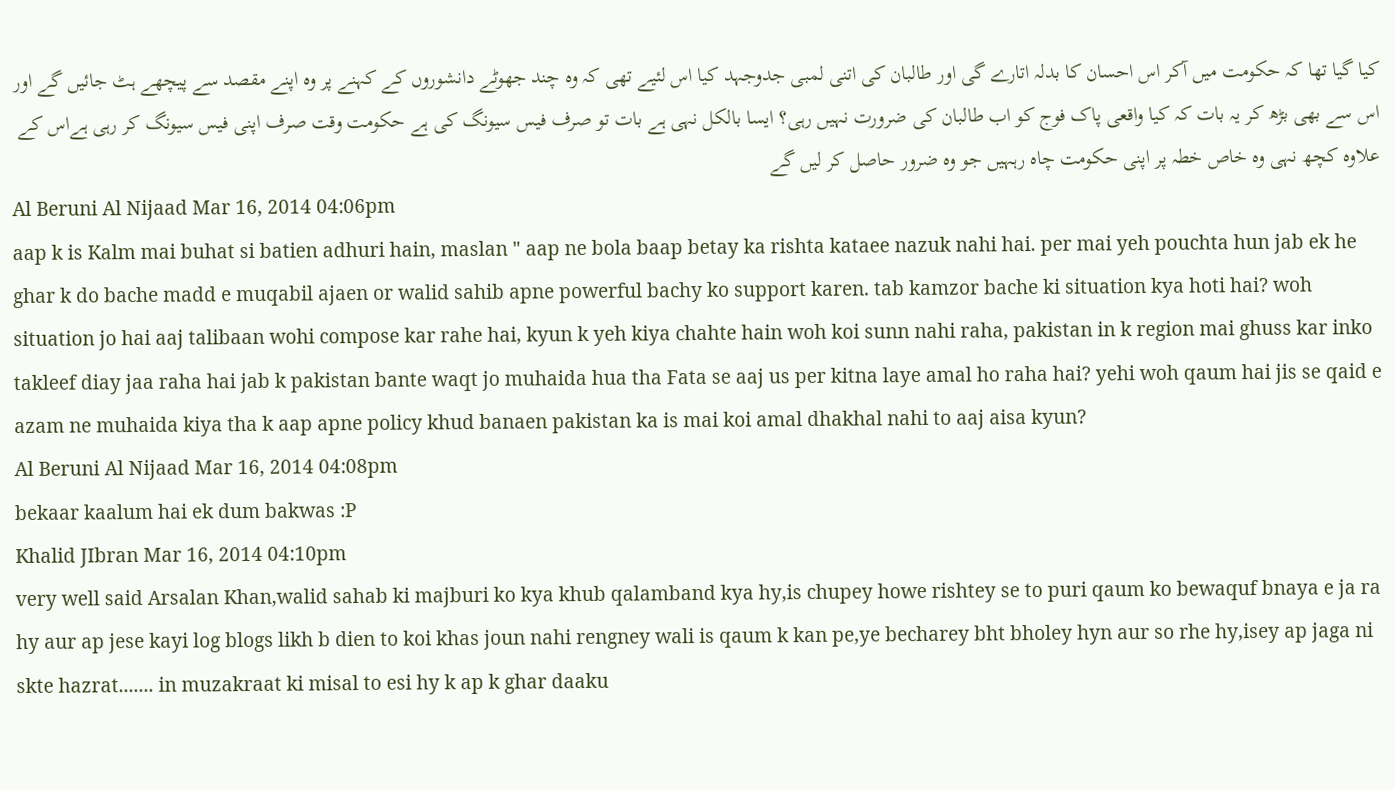کیا گیا تھا کہ حکومت میں آکر اس احسان کا بدلہ اتارے گی اور طالبان کی اتنی لمبی جدوجہد کیا اس لئیے تھی کہ وہ چند جھوٹے دانشوروں کے کہنے پر وہ اپنے مقصد سے پیچھے ہٹ جائیں گے اور اس سے بھی بڑھ کر یہ بات کہ کیا واقعی پاک فوج کو اب طالبان کی ضرورت نہیں رہی؟ ایسا بالکل نہی ہے بات تو صرف فیس سیونگ کی ہے حکومت وقت صرف اپنی فیس سیونگ کر رہی ہےاس کے علاوہ کچھ نہی وہ خاص خطہ پر اپنی حکومت چاہ رہہیں جو وہ ضرور حاصل کر لیں گے
Al Beruni Al Nijaad Mar 16, 2014 04:06pm
aap k is Kalm mai buhat si batien adhuri hain, maslan " aap ne bola baap betay ka rishta kataee nazuk nahi hai. per mai yeh pouchta hun jab ek he ghar k do bache madd e muqabil ajaen or walid sahib apne powerful bachy ko support karen. tab kamzor bache ki situation kya hoti hai? woh situation jo hai aaj talibaan wohi compose kar rahe hai, kyun k yeh kiya chahte hain woh koi sunn nahi raha, pakistan in k region mai ghuss kar inko takleef diay jaa raha hai jab k pakistan bante waqt jo muhaida hua tha Fata se aaj us per kitna laye amal ho raha hai? yehi woh qaum hai jis se qaid e azam ne muhaida kiya tha k aap apne policy khud banaen pakistan ka is mai koi amal dhakhal nahi to aaj aisa kyun?
Al Beruni Al Nijaad Mar 16, 2014 04:08pm
bekaar kaalum hai ek dum bakwas :P
Khalid JIbran Mar 16, 2014 04:10pm
very well said Arsalan Khan,walid sahab ki majburi ko kya khub qalamband kya hy,is chupey howe rishtey se to puri qaum ko bewaquf bnaya e ja ra hy aur ap jese kayi log blogs likh b dien to koi khas joun nahi rengney wali is qaum k kan pe,ye becharey bht bholey hyn aur so rhe hy,isey ap jaga ni skte hazrat....... in muzakraat ki misal to esi hy k ap k ghar daaku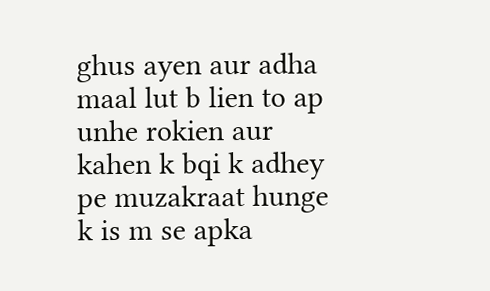ghus ayen aur adha maal lut b lien to ap unhe rokien aur kahen k bqi k adhey pe muzakraat hunge k is m se apka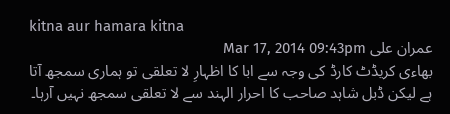kitna aur hamara kitna
عمران علی Mar 17, 2014 09:43pm
بھاءی کریڈٹ کارڈ کی وجہ سے ابا کا اظہارِ لا تعلقی تو ہماری سمجھ آتا ہے لیکن ڈبل شاہد صاحب کا احرار الہند سے لا تعلقی سمجھ نہیں آرہا۔